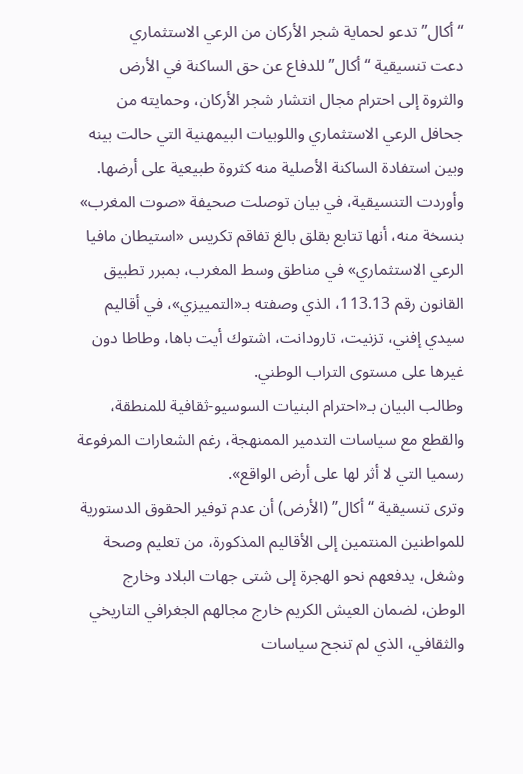“أكال” تدعو لحماية شجر الأركان من الرعي الاستثماري
دعت تنسيقية “أكال” للدفاع عن حق الساكنة في الأرض والثروة إلى احترام مجال انتشار شجر الأركان، وحمايته من جحافل الرعي الاستثماري واللوبيات البيمهنية التي حالت بينه وبين استفادة الساكنة الأصلية منه كثروة طبيعية على أرضها.
وأوردت التنسيقية، في بيان توصلت صحيفة «صوت المغرب» بنسخة منه، أنها تتابع بقلق بالغ تفاقم تكريس «استيطان مافيا الرعي الاستثماري» في مناطق وسط المغرب، بمبرر تطبيق القانون رقم 113.13، الذي وصفته بـ«التمييزي»، في أقاليم سيدي إفني، تزنيت، تارودانت، اشتوك أيت باها، وطاطا دون غيرها على مستوى التراب الوطني.
وطالب البيان بـ«احترام البنيات السوسيو-ثقافية للمنطقة، والقطع مع سياسات التدمير الممنهجة، رغم الشعارات المرفوعة رسميا التي لا أثر لها على أرض الواقع».
وترى تنسيقية “أكال” (الأرض) أن عدم توفير الحقوق الدستورية للمواطنين المنتمين إلى الأقاليم المذكورة، من تعليم وصحة وشغل، يدفعهم نحو الهجرة إلى شتى جهات البلاد وخارج الوطن، لضمان العيش الكريم خارج مجالهم الجغرافي التاريخي والثقافي، الذي لم تنجح سياسات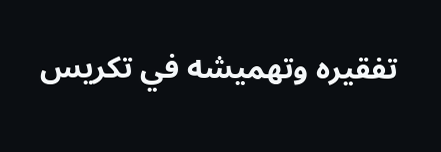تفقيره وتهميشه في تكريس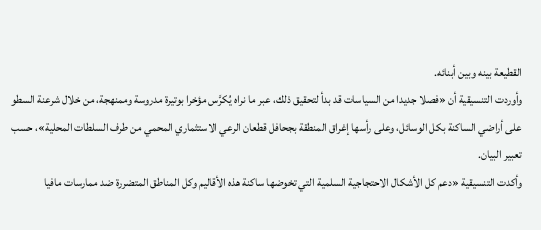القطيعة بينه وبين أبنائه.
وأوردت التنسيقية أن «فصلا جديدا من السياسات قد بدأ لتحقيق ذلك، عبر ما نراه يُكرَّس مؤخرا بوتيرة مدروسة وممنهجة، من خلال شرعنة السطو على أراضي الساكنة بكل الوسائل، وعلى رأسها إغراق المنطقة بجحافل قطعان الرعي الاستثماري المحمي من طرف السلطات المحلية»، حسب تعبير البيان.
وأكدت التنسيقية «دعم كل الأشكال الاحتجاجية السلمية التي تخوضها ساكنة هذه الأقاليم وكل المناطق المتضررة ضد ممارسات مافيا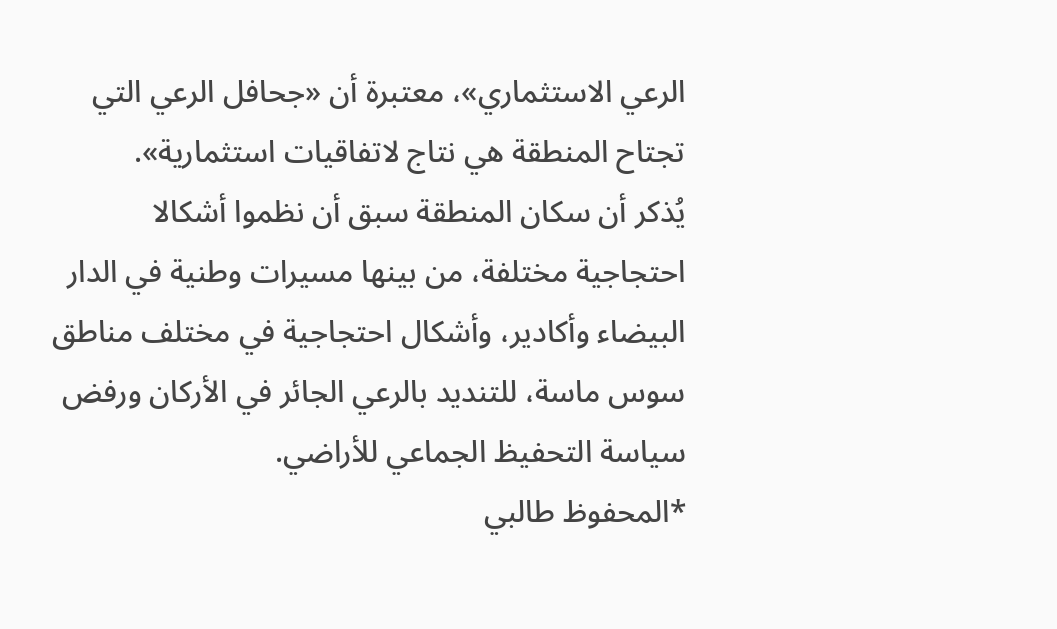الرعي الاستثماري»، معتبرة أن «جحافل الرعي التي تجتاح المنطقة هي نتاج لاتفاقيات استثمارية».
يُذكر أن سكان المنطقة سبق أن نظموا أشكالا احتجاجية مختلفة، من بينها مسيرات وطنية في الدار البيضاء وأكادير، وأشكال احتجاجية في مختلف مناطق سوس ماسة، للتنديد بالرعي الجائر في الأركان ورفض سياسة التحفيظ الجماعي للأراضي.
*المحفوظ طالبي